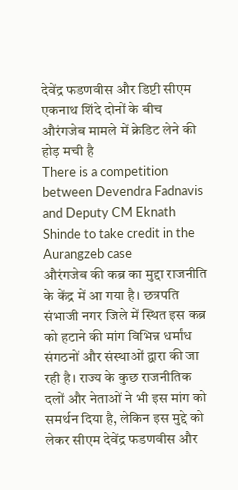देवेंद्र फडणवीस और डिप्टी सीएम एकनाथ शिंदे दोनों के बीच औरंगजेब मामले में क्रेडिट लेने की होड़ मची है
There is a competition between Devendra Fadnavis and Deputy CM Eknath Shinde to take credit in the Aurangzeb case
औरंगजेब की कब्र का मुद्दा राजनीति के केंद्र में आ गया है। छत्रपति संभाजी नगर जिले में स्थित इस कब्र को हटाने की मांग विभिन्न धर्मांध संगठनों और संस्थाओं द्वारा की जा रही है। राज्य के कुछ राजनीतिक दलों और नेताओं ने भी इस मांग को समर्थन दिया है, लेकिन इस मुद्दे को लेकर सीएम देवेंद्र फडणवीस और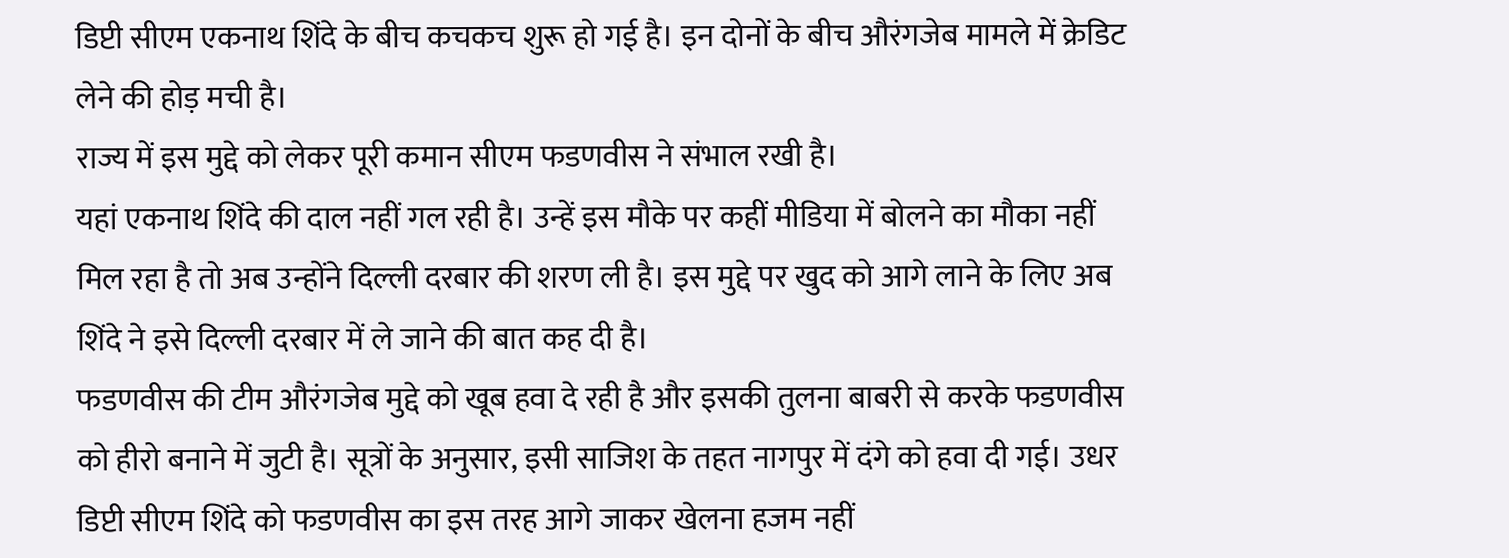डिप्टी सीएम एकनाथ शिंदे के बीच कचकच शुरू हो गई है। इन दोनों के बीच औरंगजेब मामले में क्रेडिट लेने की होड़ मची है।
राज्य में इस मुद्दे को लेकर पूरी कमान सीएम फडणवीस ने संभाल रखी है।
यहां एकनाथ शिंदे की दाल नहीं गल रही है। उन्हें इस मौके पर कहीं मीडिया में बोलने का मौका नहीं मिल रहा है तो अब उन्होंने दिल्ली दरबार की शरण ली है। इस मुद्दे पर खुद को आगे लाने के लिए अब शिंदे ने इसे दिल्ली दरबार में ले जाने की बात कह दी है।
फडणवीस की टीम औरंगजेब मुद्दे को खूब हवा दे रही है और इसकी तुलना बाबरी से करके फडणवीस को हीरो बनाने में जुटी है। सूत्रों के अनुसार, इसी साजिश के तहत नागपुर में दंगे को हवा दी गई। उधर डिप्टी सीएम शिंदे को फडणवीस का इस तरह आगे जाकर खेलना हजम नहीं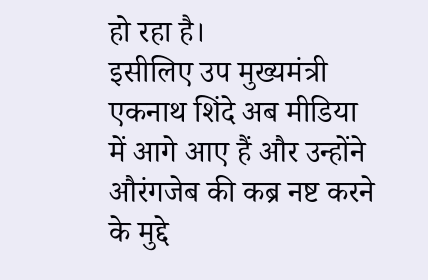हो रहा है।
इसीलिए उप मुख्यमंत्री एकनाथ शिंदे अब मीडिया में आगे आए हैं और उन्होंने औरंगजेब की कब्र नष्ट करने के मुद्दे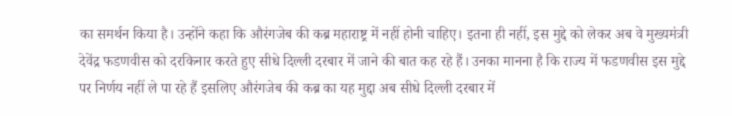का समर्थन किया है। उन्होंने कहा कि औरंगजेब की कब्र महाराष्ट्र में नहीं होनी चाहिए। इतना ही नहीं, इस मुद्दे को लेकर अब वे मुख्यमंत्री देवेंद्र फडणवीस को दरकिनार करते हुए सीधे दिल्ली दरबार में जाने की बात कह रहे हैं। उनका मानना है कि राज्य में फडणवीस इस मुद्दे पर निर्णय नहीं ले पा रहे हैं इसलिए औरंगजेब की कब्र का यह मुद्दा अब सीधे दिल्ली दरबार में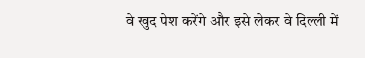वे खुद पेश करेंगे और इसे लेकर वे दिल्ली में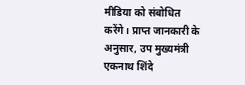मीडिया को संबोधित करेंगे। प्राप्त जानकारी के अनुसार, उप मुख्यमंत्री एकनाथ शिंदे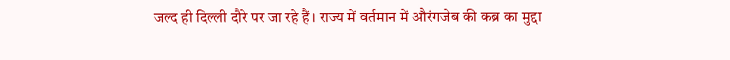जल्द ही दिल्ली दौरे पर जा रहे हैं। राज्य में वर्तमान में औरंगजेब की कब्र का मुद्दा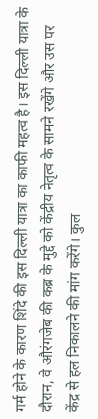गर्म होने के कारण शिंदे की इस दिल्ली यात्रा का काफी महत्व है। इस दिल्ली यात्रा के दौरान, वे औरंगजेब की कब्र के मुद्दे को केंद्रीय नेतृत्व के सामने रखेंगे और उस पर केंद्र से हल निकालने की मांग करेंगे। कुल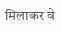मिलाकर वे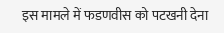इस मामले में फडणवीस को पटखनी देना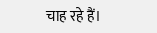चाह रहे हैं।